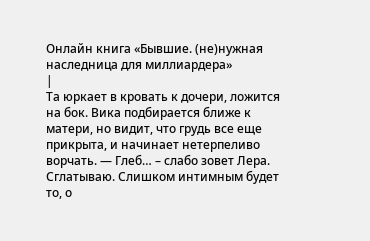Онлайн книга «Бывшие. (не)нужная наследница для миллиардера»
|
Та юркает в кровать к дочери, ложится на бок. Вика подбирается ближе к матери, но видит, что грудь все еще прикрыта, и начинает нетерпеливо ворчать. — Глеб… – слабо зовет Лера. Сглатываю. Слишком интимным будет то, о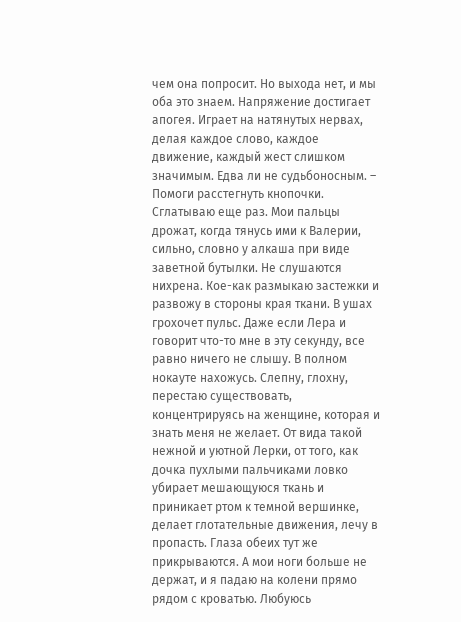чем она попросит. Но выхода нет, и мы оба это знаем. Напряжение достигает апогея. Играет на натянутых нервах, делая каждое слово, каждое движение, каждый жест слишком значимым. Едва ли не судьбоносным. – Помоги расстегнуть кнопочки. Сглатываю еще раз. Мои пальцы дрожат, когда тянусь ими к Валерии, сильно, словно у алкаша при виде заветной бутылки. Не слушаются нихрена. Кое-как размыкаю застежки и развожу в стороны края ткани. В ушах грохочет пульс. Даже если Лера и говорит что-то мне в эту секунду, все равно ничего не слышу. В полном нокауте нахожусь. Слепну, глохну, перестаю существовать, концентрируясь на женщине, которая и знать меня не желает. От вида такой нежной и уютной Лерки, от того, как дочка пухлыми пальчиками ловко убирает мешающуюся ткань и приникает ртом к темной вершинке, делает глотательные движения, лечу в пропасть. Глаза обеих тут же прикрываются. А мои ноги больше не держат, и я падаю на колени прямо рядом с кроватью. Любуюсь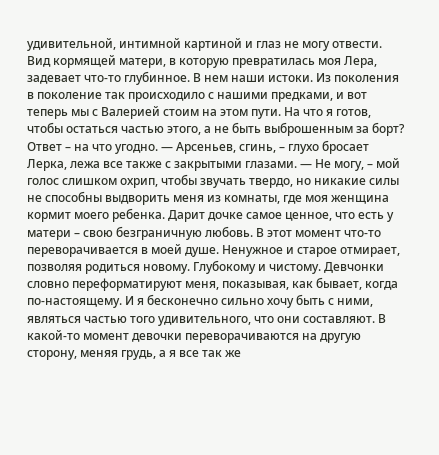удивительной, интимной картиной и глаз не могу отвести. Вид кормящей матери, в которую превратилась моя Лера, задевает что-то глубинное. В нем наши истоки. Из поколения в поколение так происходило с нашими предками, и вот теперь мы с Валерией стоим на этом пути. На что я готов, чтобы остаться частью этого, а не быть выброшенным за борт? Ответ – на что угодно. — Арсеньев, сгинь, – глухо бросает Лерка, лежа все также с закрытыми глазами. — Не могу, – мой голос слишком охрип, чтобы звучать твердо, но никакие силы не способны выдворить меня из комнаты, где моя женщина кормит моего ребенка. Дарит дочке самое ценное, что есть у матери – свою безграничную любовь. В этот момент что-то переворачивается в моей душе. Ненужное и старое отмирает, позволяя родиться новому. Глубокому и чистому. Девчонки словно переформатируют меня, показывая, как бывает, когда по-настоящему. И я бесконечно сильно хочу быть с ними, являться частью того удивительного, что они составляют. В какой-то момент девочки переворачиваются на другую сторону, меняя грудь, а я все так же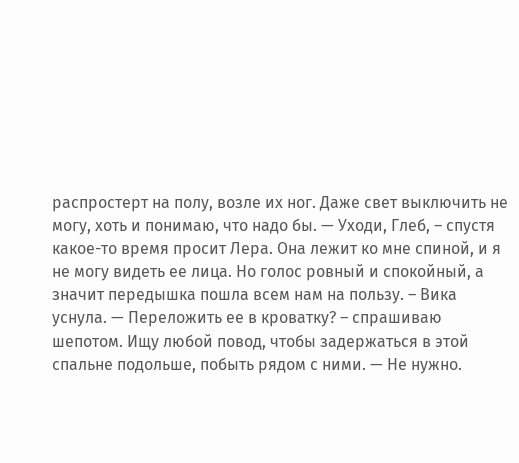распростерт на полу, возле их ног. Даже свет выключить не могу, хоть и понимаю, что надо бы. — Уходи, Глеб, – спустя какое-то время просит Лера. Она лежит ко мне спиной, и я не могу видеть ее лица. Но голос ровный и спокойный, а значит передышка пошла всем нам на пользу. – Вика уснула. — Переложить ее в кроватку? – спрашиваю шепотом. Ищу любой повод, чтобы задержаться в этой спальне подольше, побыть рядом с ними. — Не нужно.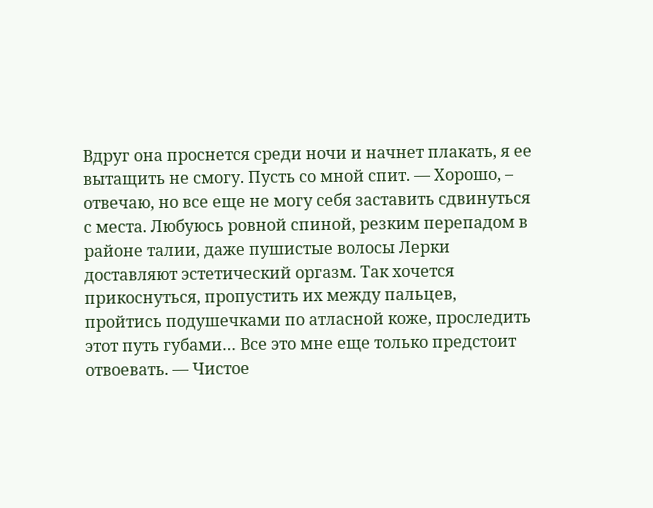Вдруг она проснется среди ночи и начнет плакать, я ее вытащить не смогу. Пусть со мной спит. — Хорошо, – отвечаю, но все еще не могу себя заставить сдвинуться с места. Любуюсь ровной спиной, резким перепадом в районе талии, даже пушистые волосы Лерки доставляют эстетический оргазм. Так хочется прикоснуться, пропустить их между пальцев, пройтись подушечками по атласной коже, проследить этот путь губами… Все это мне еще только предстоит отвоевать. — Чистое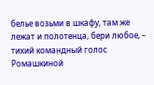белье возьми в шкафу, там же лежат и полотенца, бери любое, – тихий командный голос Ромашкиной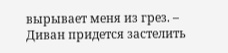вырывает меня из грез. – Диван придется застелить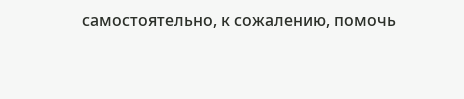самостоятельно, к сожалению, помочь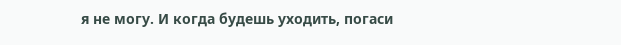я не могу. И когда будешь уходить, погаси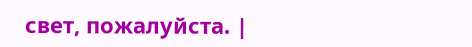свет, пожалуйста. |